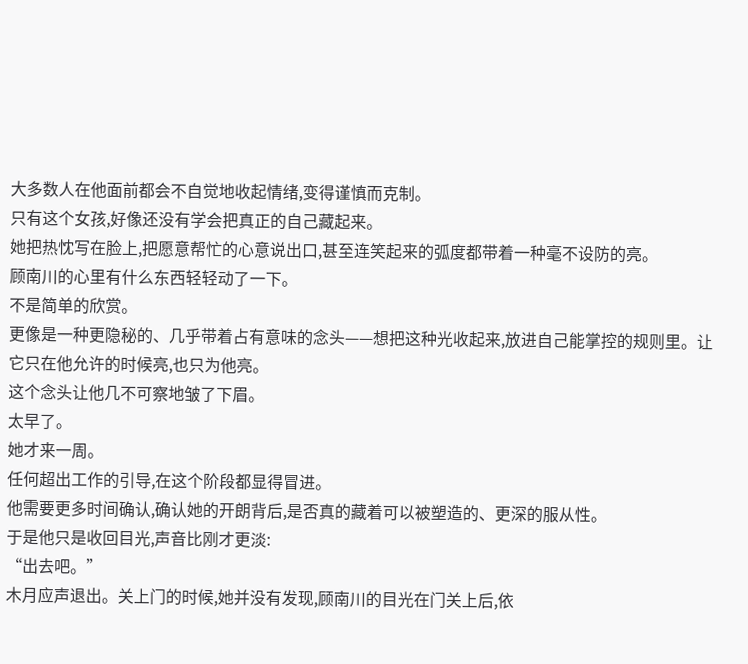大多数人在他面前都会不自觉地收起情绪,变得谨慎而克制。
只有这个女孩,好像还没有学会把真正的自己藏起来。
她把热忱写在脸上,把愿意帮忙的心意说出口,甚至连笑起来的弧度都带着一种毫不设防的亮。
顾南川的心里有什么东西轻轻动了一下。
不是简单的欣赏。
更像是一种更隐秘的、几乎带着占有意味的念头——想把这种光收起来,放进自己能掌控的规则里。让它只在他允许的时候亮,也只为他亮。
这个念头让他几不可察地皱了下眉。
太早了。
她才来一周。
任何超出工作的引导,在这个阶段都显得冒进。
他需要更多时间确认,确认她的开朗背后,是否真的藏着可以被塑造的、更深的服从性。
于是他只是收回目光,声音比刚才更淡:
“出去吧。”
木月应声退出。关上门的时候,她并没有发现,顾南川的目光在门关上后,依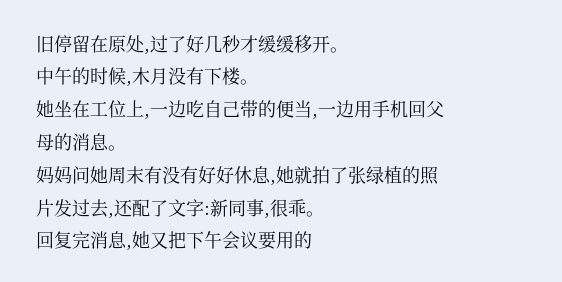旧停留在原处,过了好几秒才缓缓移开。
中午的时候,木月没有下楼。
她坐在工位上,一边吃自己带的便当,一边用手机回父母的消息。
妈妈问她周末有没有好好休息,她就拍了张绿植的照片发过去,还配了文字:新同事,很乖。
回复完消息,她又把下午会议要用的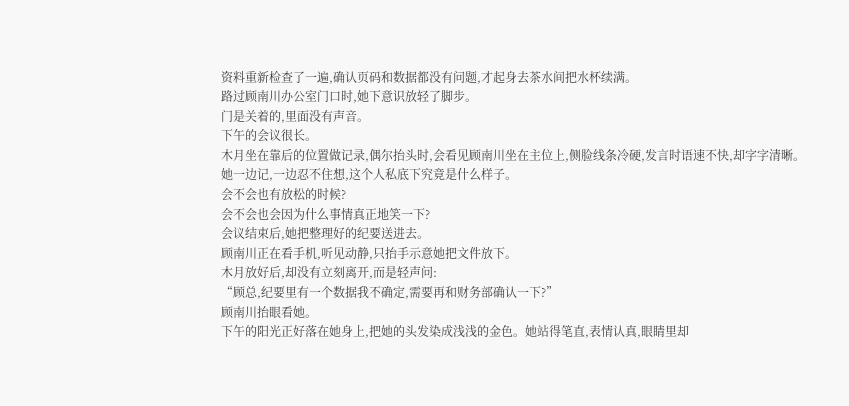资料重新检查了一遍,确认页码和数据都没有问题,才起身去茶水间把水杯续满。
路过顾南川办公室门口时,她下意识放轻了脚步。
门是关着的,里面没有声音。
下午的会议很长。
木月坐在靠后的位置做记录,偶尔抬头时,会看见顾南川坐在主位上,侧脸线条冷硬,发言时语速不快,却字字清晰。
她一边记,一边忍不住想,这个人私底下究竟是什么样子。
会不会也有放松的时候?
会不会也会因为什么事情真正地笑一下?
会议结束后,她把整理好的纪要送进去。
顾南川正在看手机,听见动静,只抬手示意她把文件放下。
木月放好后,却没有立刻离开,而是轻声问:
“顾总,纪要里有一个数据我不确定,需要再和财务部确认一下?”
顾南川抬眼看她。
下午的阳光正好落在她身上,把她的头发染成浅浅的金色。她站得笔直,表情认真,眼睛里却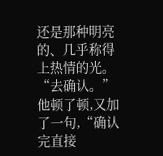还是那种明亮的、几乎称得上热情的光。
“去确认。”他顿了顿,又加了一句,“确认完直接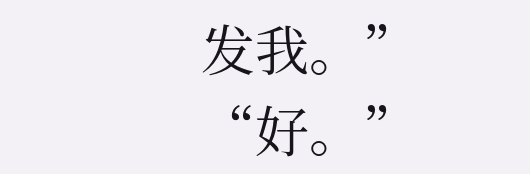发我。”
“好。”